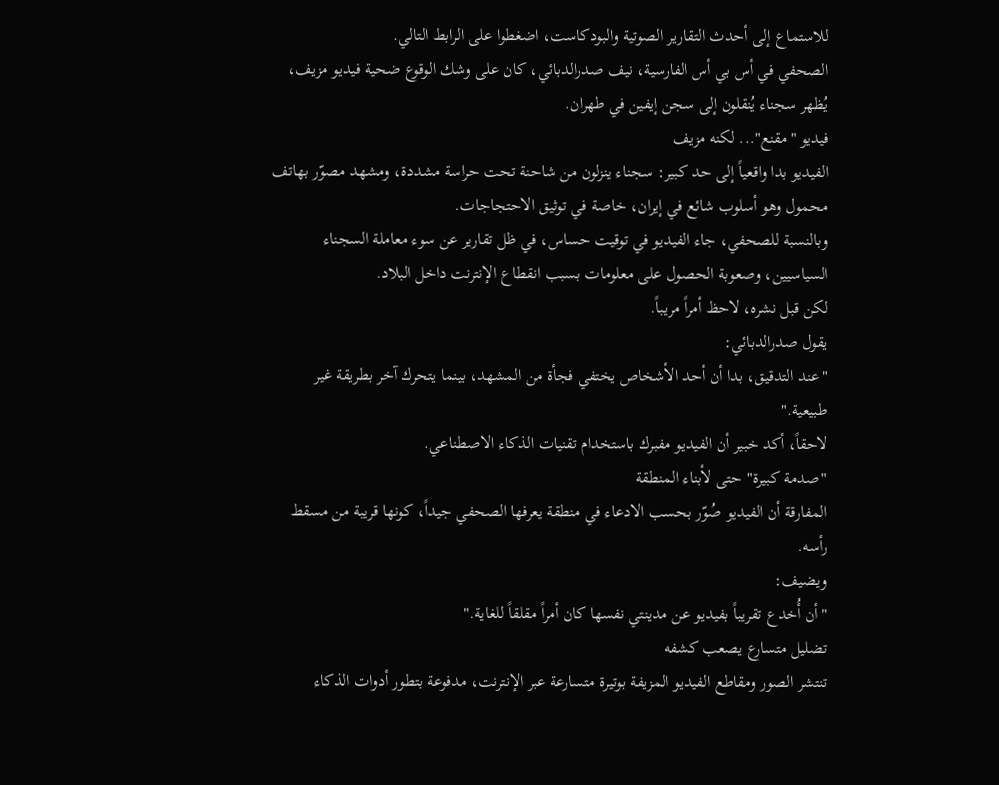للاستماع إلى أحدث التقارير الصوتية والبودكاست، اضغطوا على الرابط التالي.
الصحفي في أس بي أس الفارسية، نيف صدرالدبائي، كان على وشك الوقوع ضحية فيديو مزيف، يُظهر سجناء يُنقلون إلى سجن إيفين في طهران.
فيديو "مقنع"... لكنه مزيف
الفيديو بدا واقعياً إلى حد كبير: سجناء ينزلون من شاحنة تحت حراسة مشددة، ومشهد مصوّر بهاتف محمول وهو أسلوب شائع في إيران، خاصة في توثيق الاحتجاجات.
وبالنسبة للصحفي، جاء الفيديو في توقيت حساس، في ظل تقارير عن سوء معاملة السجناء السياسيين، وصعوبة الحصول على معلومات بسبب انقطاع الإنترنت داخل البلاد.
لكن قبل نشره، لاحظ أمراً مريباً.
يقول صدرالدبائي:
"عند التدقيق، بدا أن أحد الأشخاص يختفي فجأة من المشهد، بينما يتحرك آخر بطريقة غير طبيعية."
لاحقاً، أكد خبير أن الفيديو مفبرك باستخدام تقنيات الذكاء الاصطناعي.
"صدمة كبيرة" حتى لأبناء المنطقة
المفارقة أن الفيديو صُوّر بحسب الادعاء في منطقة يعرفها الصحفي جيداً، كونها قريبة من مسقط رأسه.
ويضيف:
"أن أُخدع تقريباً بفيديو عن مدينتي نفسها كان أمراً مقلقاً للغاية."
تضليل متسارع يصعب كشفه
تنتشر الصور ومقاطع الفيديو المزيفة بوتيرة متسارعة عبر الإنترنت، مدفوعة بتطور أدوات الذكاء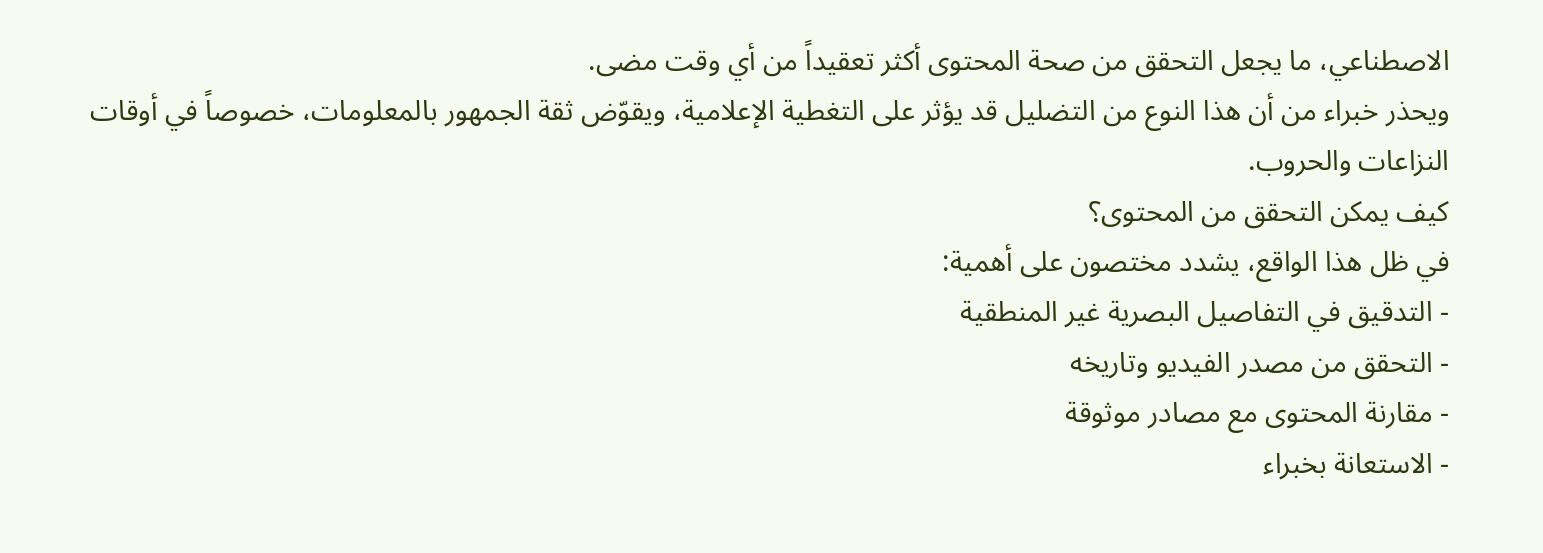الاصطناعي، ما يجعل التحقق من صحة المحتوى أكثر تعقيداً من أي وقت مضى.
ويحذر خبراء من أن هذا النوع من التضليل قد يؤثر على التغطية الإعلامية، ويقوّض ثقة الجمهور بالمعلومات، خصوصاً في أوقات النزاعات والحروب.
كيف يمكن التحقق من المحتوى؟
في ظل هذا الواقع، يشدد مختصون على أهمية:
- التدقيق في التفاصيل البصرية غير المنطقية
- التحقق من مصدر الفيديو وتاريخه
- مقارنة المحتوى مع مصادر موثوقة
- الاستعانة بخبراء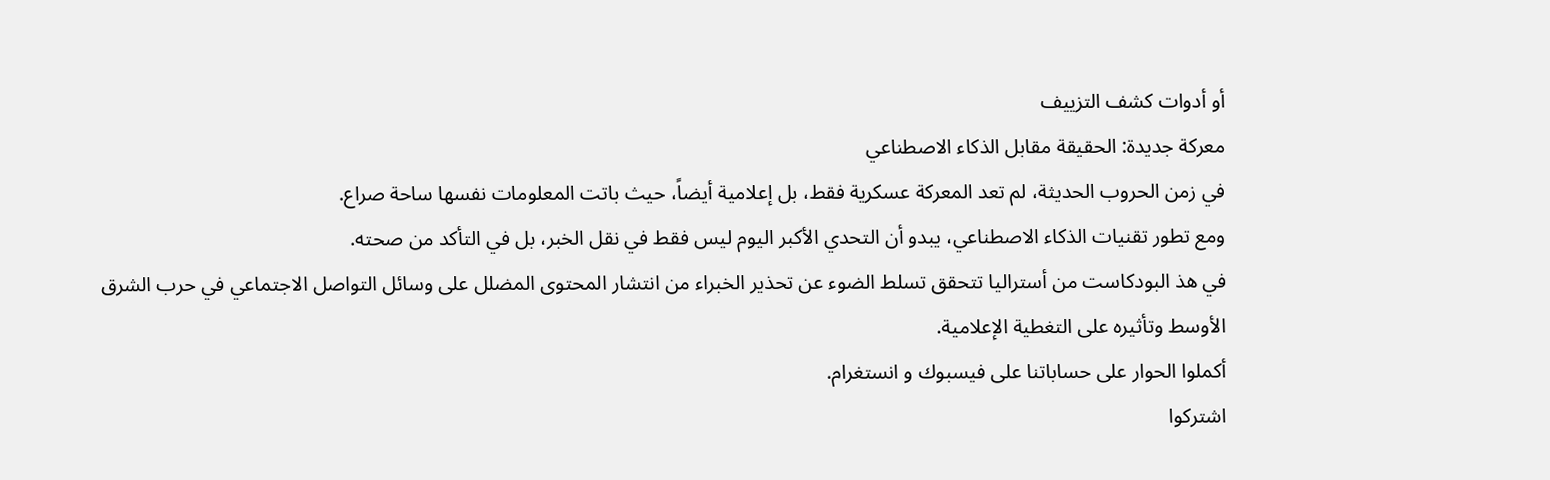أو أدوات كشف التزييف
معركة جديدة: الحقيقة مقابل الذكاء الاصطناعي
في زمن الحروب الحديثة، لم تعد المعركة عسكرية فقط، بل إعلامية أيضاً، حيث باتت المعلومات نفسها ساحة صراع.
ومع تطور تقنيات الذكاء الاصطناعي، يبدو أن التحدي الأكبر اليوم ليس فقط في نقل الخبر، بل في التأكد من صحته.
في هذ البودكاست من أستراليا تتحقق تسلط الضوء عن تحذير الخبراء من انتشار المحتوى المضلل على وسائل التواصل الاجتماعي في حرب الشرق الأوسط وتأثيره على التغطية الإعلامية.
أكملوا الحوار على حساباتنا على فيسبوك و انستغرام.
اشتركوا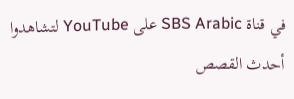في قناة SBS Arabic على YouTube لتشاهدوا أحدث القصص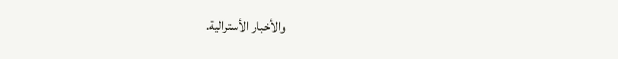والأخبار الأسترالية.